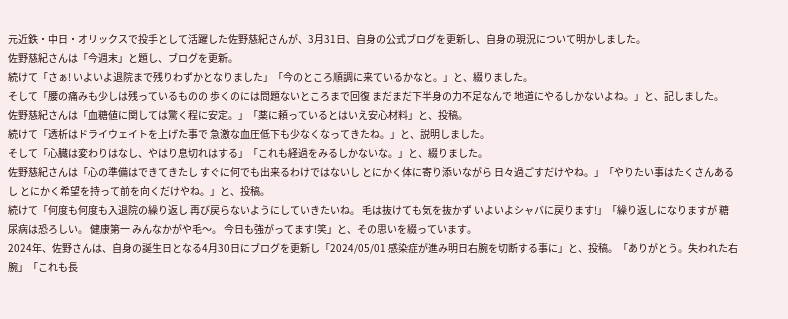元近鉄・中日・オリックスで投手として活躍した佐野慈紀さんが、3月31日、自身の公式ブログを更新し、自身の現況について明かしました。
佐野慈紀さんは「今週末」と題し、ブログを更新。
続けて「さぁ! いよいよ退院まで残りわずかとなりました」「今のところ順調に来ているかなと。」と、綴りました。
そして「腰の痛みも少しは残っているものの 歩くのには問題ないところまで回復 まだまだ下半身の力不足なんで 地道にやるしかないよね。」と、記しました。
佐野慈紀さんは「血糖値に関しては驚く程に安定。」「薬に頼っているとはいえ安心材料」と、投稿。
続けて「透析はドライウェイトを上げた事で 急激な血圧低下も少なくなってきたね。」と、説明しました。
そして「心臓は変わりはなし、やはり息切れはする」「これも経過をみるしかないな。」と、綴りました。
佐野慈紀さんは「心の準備はできてきたし すぐに何でも出来るわけではないし とにかく体に寄り添いながら 日々過ごすだけやね。」「やりたい事はたくさんあるし とにかく希望を持って前を向くだけやね。」と、投稿。
続けて「何度も何度も入退院の繰り返し 再び戻らないようにしていきたいね。 毛は抜けても気を抜かず いよいよシャバに戻ります!」「繰り返しになりますが 糖尿病は恐ろしい。 健康第一 みんなかがや毛〜。 今日も強がってます!笑」と、その思いを綴っています。
2024年、佐野さんは、自身の誕生日となる4月30日にブログを更新し「2024/05/01 感染症が進み明日右腕を切断する事に」と、投稿。「ありがとう。失われた右腕」「これも長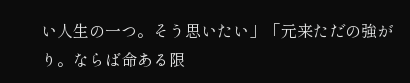い人生の一つ。そう思いたい」「元来ただの強がり。ならば命ある限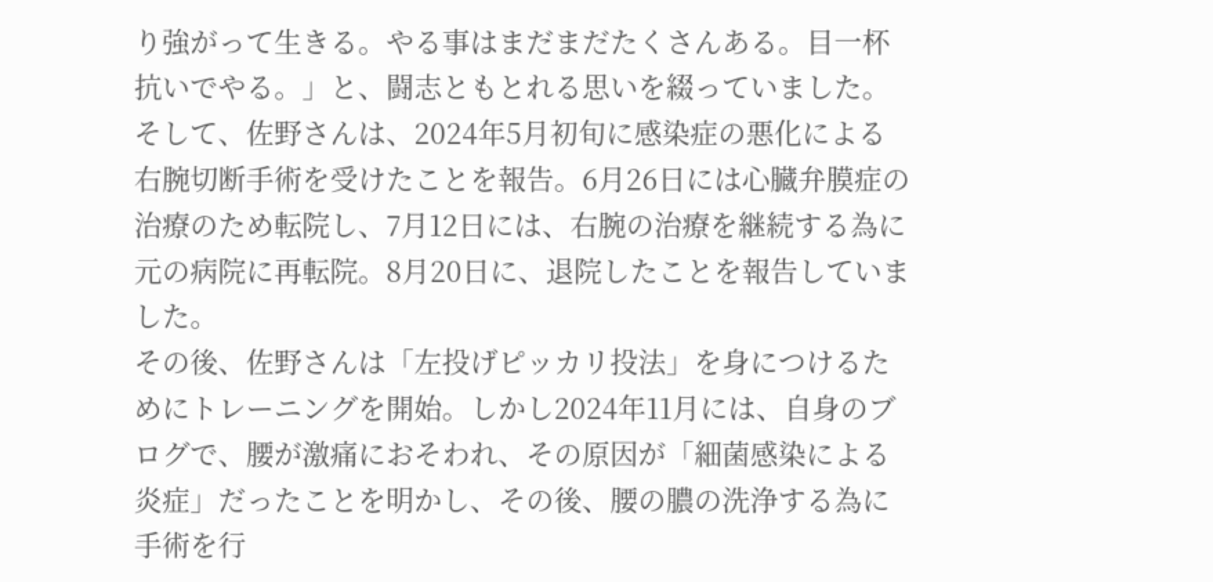り強がって生きる。やる事はまだまだたくさんある。目一杯抗いでやる。」と、闘志ともとれる思いを綴っていました。
そして、佐野さんは、2024年5月初旬に感染症の悪化による右腕切断手術を受けたことを報告。6月26日には心臓弁膜症の治療のため転院し、7月12日には、右腕の治療を継続する為に元の病院に再転院。8月20日に、退院したことを報告していました。
その後、佐野さんは「左投げピッカリ投法」を身につけるためにトレーニングを開始。しかし2024年11月には、自身のブログで、腰が激痛におそわれ、その原因が「細菌感染による炎症」だったことを明かし、その後、腰の膿の洗浄する為に手術を行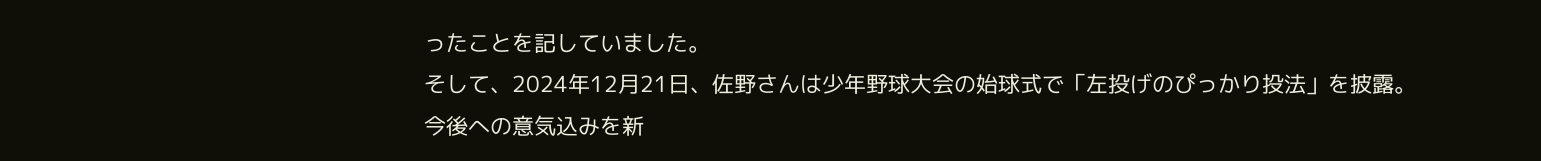ったことを記していました。
そして、2024年12月21日、佐野さんは少年野球大会の始球式で「左投げのぴっかり投法」を披露。
今後への意気込みを新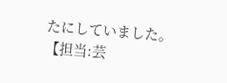たにしていました。
【担当:芸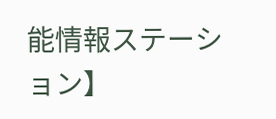能情報ステーション】